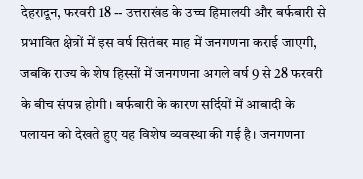देहरादून, फरवरी 18 -- उत्तराखंड के उच्च हिमालयी और बर्फबारी से प्रभावित क्षेत्रों में इस वर्ष सितंबर माह में जनगणना कराई जाएगी, जबकि राज्य के शेष हिस्सों में जनगणना अगले वर्ष 9 से 28 फरवरी के बीच संपन्न होगी। बर्फबारी के कारण सर्दियों में आबादी के पलायन को देखते हुए यह विशेष व्यवस्था की गई है। जनगणना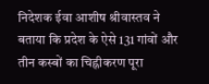निदेशक ईवा आशीष श्रीवास्तव ने बताया कि प्रदेश के ऐसे 131 गांवों और तीन कस्बों का चिह्नीकरण पूरा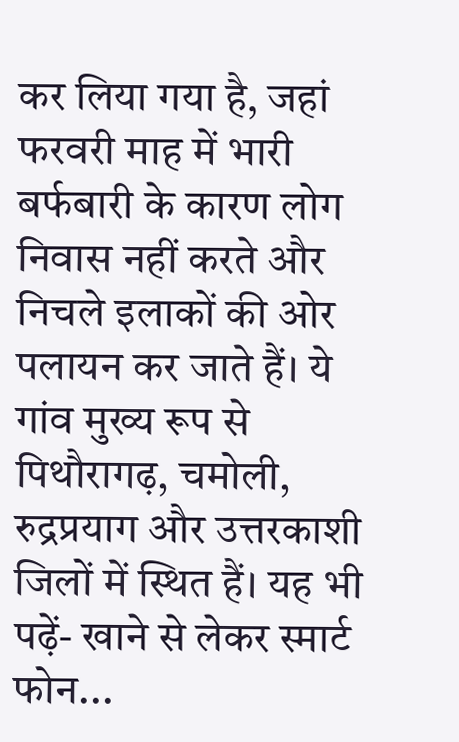कर लिया गया है, जहां फरवरी माह में भारी बर्फबारी के कारण लोग निवास नहीं करते और निचले इलाकों की ओर पलायन कर जाते हैं। ये गांव मुख्य रूप से पिथौरागढ़, चमोली, रुद्रप्रयाग और उत्तरकाशी जिलों में स्थित हैं। यह भी पढ़ें- खाने से लेकर स्मार्ट फोन...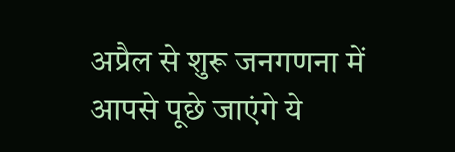अप्रैल से शुरू जनगणना में आपसे पूछे जाएंगे ये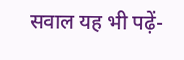सवाल यह भी पढ़ें-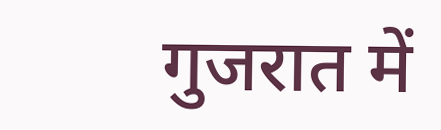गुजरात में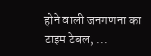होने वाली जनगणना का टाइम टेबल, ...